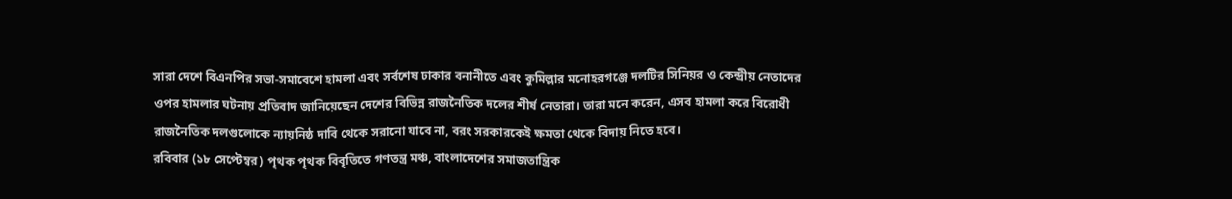সারা দেশে বিএনপির সভা-সমাবেশে হামলা এবং সর্বশেষ ঢাকার বনানীতে এবং কুমিল্লার মনোহরগঞ্জে দলটির সিনিয়র ও কেন্দ্রীয় নেতাদের ওপর হামলার ঘটনায় প্রতিবাদ জানিয়েছেন দেশের বিভিন্ন রাজনৈতিক দলের শীর্ষ নেতারা। তারা মনে করেন, এসব হামলা করে বিরোধী রাজনৈতিক দলগুলোকে ন্যায়নিষ্ঠ দাবি থেকে সরানো যাবে না, বরং সরকারকেই ক্ষমতা থেকে বিদায় নিতে হবে।
রবিবার (১৮ সেপ্টেম্বর) পৃথক পৃথক বিবৃতিতে গণতন্ত্র মঞ্চ, বাংলাদেশের সমাজতান্ত্রিক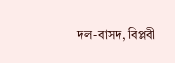দল-বাসদ, বিপ্লবী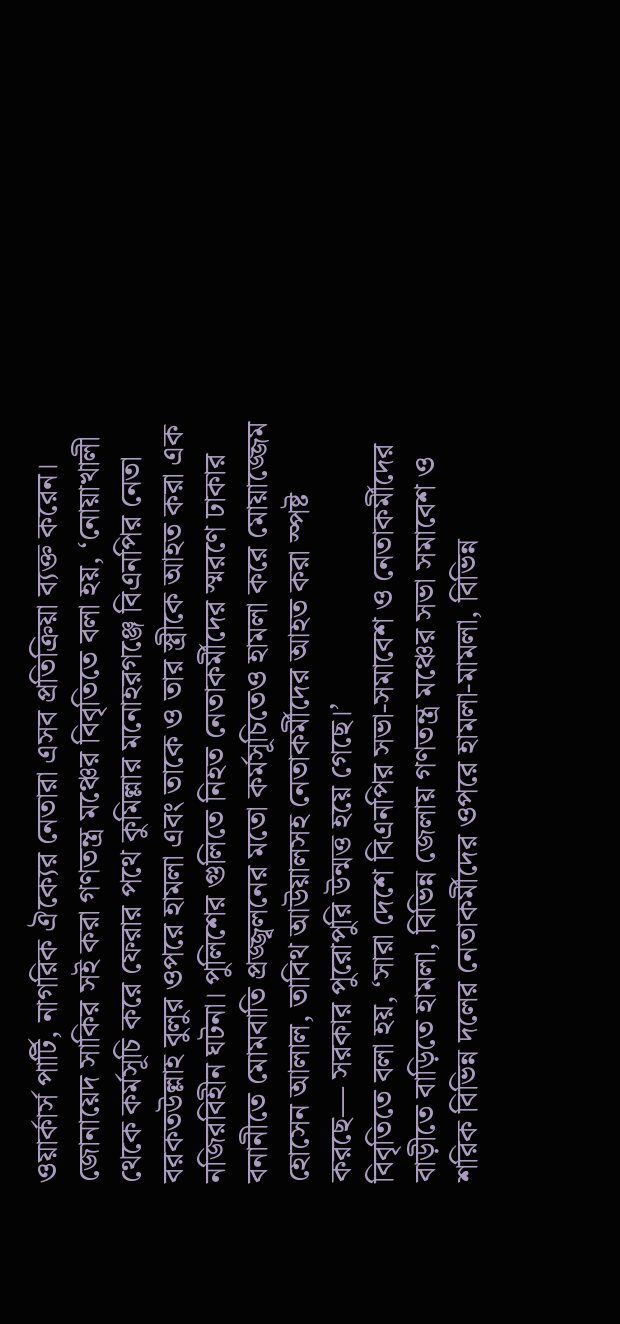ওয়ার্কার্স পার্টি, নাগরিক ঐক্যের নেতারা এসব প্রতিক্রিয়া ব্যক্ত করেন।
জোনায়েদ সাকির সই করা গণতন্ত্র মঞ্চের বিবৃতিতে বলা হয়, ‘নোয়াখালী থেকে কর্মসূচি করে ফেরার পথে কুমিল্লার মনোহরগঞ্জে বিএনপির নেতা বরকতউল্লাহ বুলুর ওপরে হামলা এবং তাকে ও তার স্ত্রীকে আহত করা এক নজিরবিহীন ঘটনা। পুলিশের গুলিতে নিহত নেতাকর্মীদের স্মরণে ঢাকার বনানীতে মোমবাতি প্রজ্জ্বলনের মতো কর্মসূচিতেও হামলা করে মোয়াজ্জেম হোসেন আলাল, তাবিথ আউয়ালসহ নেতাকর্মীদের আহত করা স্পষ্ট করছে— সরকার পুরোপুরি উন্মত্ত হয়ে গেছে।’
বিবৃতিতে বলা হয়, ‘সারা দেশে বিএনপির সভা-সমাবেশ ও নেতাকর্মীদের বাড়ীতে বাড়িতে হামলা, বিভিন্ন জেলায় গণতন্ত্র মঞ্চের সভা সমাবেশ ও শরিক বিভিন্ন দলের নেতাকর্মীদের ওপরে হামলা-মামলা, বিভিন্ন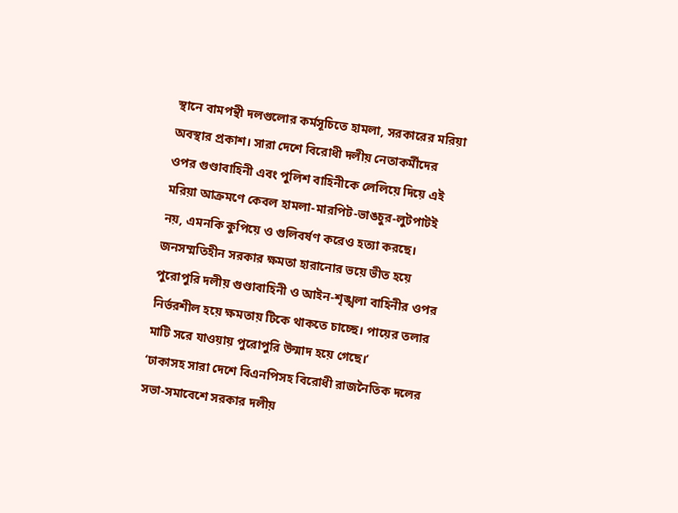স্থানে বামপন্থী দলগুলোর কর্মসূচিতে হামলা, সরকারের মরিয়া অবস্থার প্রকাশ। সারা দেশে বিরোধী দলীয় নেতাকর্মীদের ওপর গুণ্ডাবাহিনী এবং পুলিশ বাহিনীকে লেলিয়ে দিয়ে এই মরিয়া আক্রমণে কেবল হামলা-মারপিট-ভাঙচুর-লুটপাটই নয়, এমনকি কুপিয়ে ও গুলিবর্ষণ করেও হত্যা করছে। জনসম্মতিহীন সরকার ক্ষমতা হারানোর ভয়ে ভীত হয়ে পুরোপুরি দলীয় গুণ্ডাবাহিনী ও আইন-শৃঙ্খলা বাহিনীর ওপর নির্ভরশীল হয়ে ক্ষমতায় টিকে থাকতে চাচ্ছে। পায়ের তলার মাটি সরে যাওয়ায় পুরোপুরি উন্মাদ হয়ে গেছে।’
‘ঢাকাসহ সারা দেশে বিএনপিসহ বিরোধী রাজনৈতিক দলের সভা-সমাবেশে সরকার দলীয়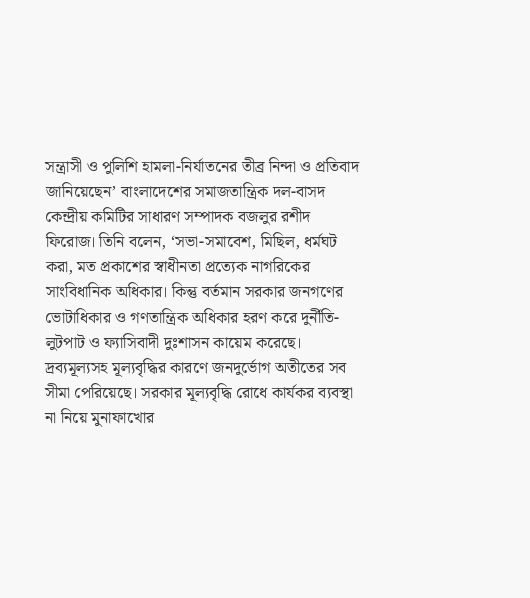সন্ত্রাসী ও পুলিশি হামলা-নির্যাতনের তীব্র নিন্দা ও প্রতিবাদ জানিয়েছেন’ বাংলাদেশের সমাজতান্ত্রিক দল-বাসদ কেন্দ্রীয় কমিটির সাধারণ সম্পাদক বজলুর রশীদ ফিরোজ। তিনি বলেন, ‘সভা-সমাবেশ, মিছিল, ধর্মঘট করা, মত প্রকাশের স্বাধীনতা প্রত্যেক নাগরিকের সাংবিধানিক অধিকার। কিন্তু বর্তমান সরকার জনগণের ভোটাধিকার ও গণতান্ত্রিক অধিকার হরণ করে দুর্নীতি-লুটপাট ও ফ্যাসিবাদী দুঃশাসন কায়েম করেছে। দ্রব্যমূল্যসহ মূল্যবৃদ্ধির কারণে জনদুর্ভোগ অতীতের সব সীমা পেরিয়েছে। সরকার মূল্যবৃদ্ধি রোধে কার্যকর ব্যবস্থা না নিয়ে মুনাফাখোর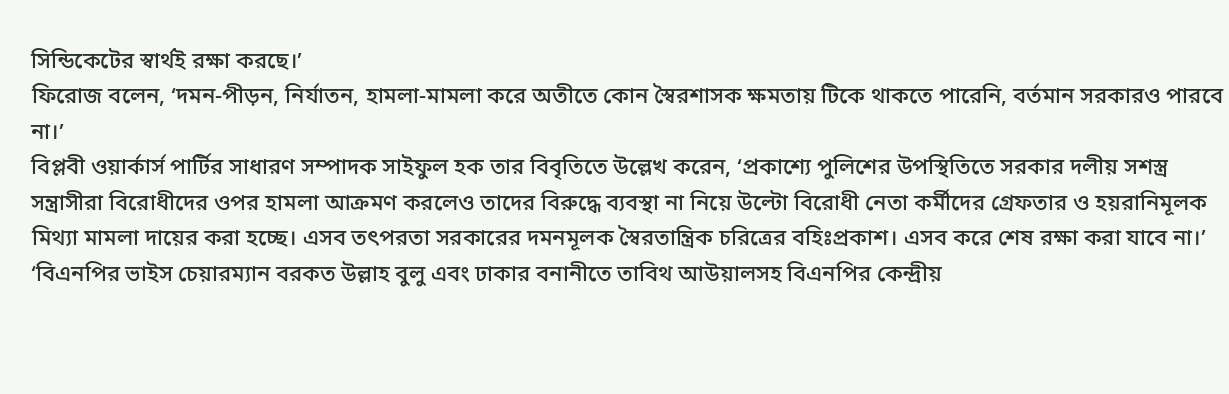সিন্ডিকেটের স্বার্থই রক্ষা করছে।’
ফিরোজ বলেন, ‘দমন-পীড়ন, নির্যাতন, হামলা-মামলা করে অতীতে কোন স্বৈরশাসক ক্ষমতায় টিকে থাকতে পারেনি, বর্তমান সরকারও পারবে না।’
বিপ্লবী ওয়ার্কার্স পার্টির সাধারণ সম্পাদক সাইফুল হক তার বিবৃতিতে উল্লেখ করেন, ‘প্রকাশ্যে পুলিশের উপস্থিতিতে সরকার দলীয় সশস্ত্র সন্ত্রাসীরা বিরোধীদের ওপর হামলা আক্রমণ করলেও তাদের বিরুদ্ধে ব্যবস্থা না নিয়ে উল্টো বিরোধী নেতা কর্মীদের গ্রেফতার ও হয়রানিমূলক মিথ্যা মামলা দায়ের করা হচ্ছে। এসব তৎপরতা সরকারের দমনমূলক স্বৈরতান্ত্রিক চরিত্রের বহিঃপ্রকাশ। এসব করে শেষ রক্ষা করা যাবে না।’
‘বিএনপির ভাইস চেয়ারম্যান বরকত উল্লাহ বুলু এবং ঢাকার বনানীতে তাবিথ আউয়ালসহ বিএনপির কেন্দ্রীয়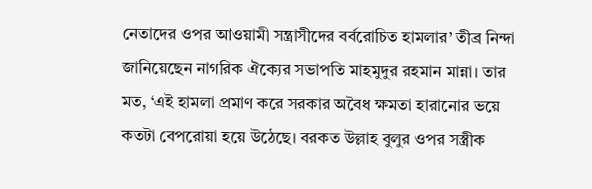নেতাদের ওপর আওয়ামী সন্ত্রাসীদের বর্বরোচিত হামলার’ তীব্র নিন্দা জানিয়েছেন নাগরিক ঐক্যের সভাপতি মাহমুদুর রহমান মান্না। তার মত, ‘এই হামলা প্রমাণ করে সরকার অবৈধ ক্ষমতা হারানোর ভয়ে কতটা বেপরোয়া হয়ে উঠেছে। বরকত উল্লাহ বুলুর ওপর সস্ত্রীক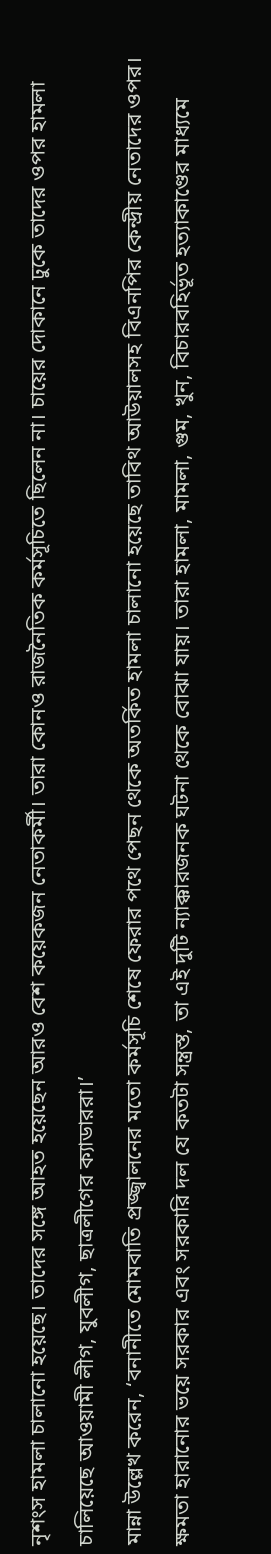নৃশংস হামলা চালানো হয়েছে। তাদের সঙ্গে আহত হয়েছেন আরও বেশ কয়েকজন নেতাকর্মী। তারা কোনও রাজনৈতিক কর্মসূচিতে ছিলেন না। চায়ের দোকানে ঢুকে তাদের ওপর হামলা চালিয়েছে আওয়ামী লীগ, যুবলীগ, ছাত্রলীগের ক্যাডাররা।’
মান্না উল্লেখ করেন, ‘বনানীতে মোমবাতি প্রজ্জ্বালনের মতো কর্মসূচি শেষে ফেরার পথে পেছন থেকে অতর্কিত হামলা চালানো হয়েছে তাবিথ আউয়ালসহ বিএনপির কেন্দ্রীয় নেতাদের ওপর। ক্ষমতা হারানোর ভয়ে সরকার এবং সরকারি দল যে কতটা সন্ত্রস্ত, তা এই দুটি ন্যাক্কারজনক ঘটনা থেকে বোঝা যায়। তারা হামলা, মামলা, গুম, খুন, বিচারবহির্ভূত হত্যাকাণ্ডের মাধ্যমে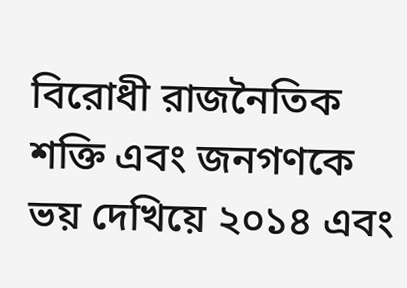বিরোধী রাজনৈতিক শক্তি এবং জনগণকে ভয় দেখিয়ে ২০১৪ এবং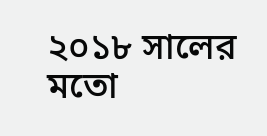২০১৮ সালের মতো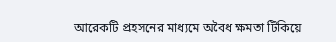আরেকটি প্রহসনের মাধ্যমে অবৈধ ক্ষমতা টিকিয়ে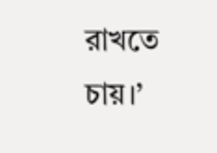রাখতে চায়।’